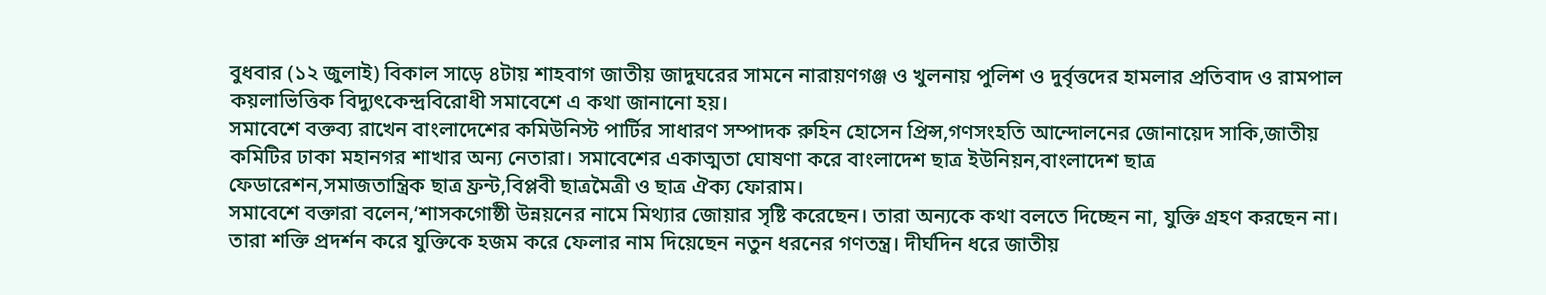বুধবার (১২ জুলাই) বিকাল সাড়ে ৪টায় শাহবাগ জাতীয় জাদুঘরের সামনে নারায়ণগঞ্জ ও খুলনায় পুলিশ ও দুর্বৃত্তদের হামলার প্রতিবাদ ও রামপাল কয়লাভিত্তিক বিদ্যুৎকেন্দ্রবিরোধী সমাবেশে এ কথা জানানো হয়।
সমাবেশে বক্তব্য রাখেন বাংলাদেশের কমিউনিস্ট পার্টির সাধারণ সম্পাদক রুহিন হোসেন প্রিন্স,গণসংহতি আন্দোলনের জোনায়েদ সাকি,জাতীয় কমিটির ঢাকা মহানগর শাখার অন্য নেতারা। সমাবেশের একাত্মতা ঘোষণা করে বাংলাদেশ ছাত্র ইউনিয়ন,বাংলাদেশ ছাত্র ফেডারেশন,সমাজতান্ত্রিক ছাত্র ফ্রন্ট,বিপ্লবী ছাত্রমৈত্রী ও ছাত্র ঐক্য ফোরাম।
সমাবেশে বক্তারা বলেন,‘শাসকগোষ্ঠী উন্নয়নের নামে মিথ্যার জোয়ার সৃষ্টি করেছেন। তারা অন্যকে কথা বলতে দিচ্ছেন না, যুক্তি গ্রহণ করছেন না। তারা শক্তি প্রদর্শন করে যুক্তিকে হজম করে ফেলার নাম দিয়েছেন নতুন ধরনের গণতন্ত্র। দীর্ঘদিন ধরে জাতীয়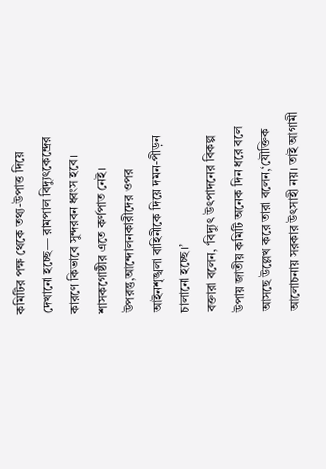কমিটির পক্ষ থেকে তথ্য-উপাত্ত দিয়ে দেখানো হচ্ছে— রামপাল বিদ্যুৎকেন্দ্রের কারণে কিভাবে সুন্দরবন ধ্বংস হবে। শাসকগোষ্ঠীর এতে কর্ণপাত নেই। উপরন্তু,আন্দোলনকারীদের ওপর আইনশৃঙ্খলা বাহিনীকে দিয়ে দমন-পীড়ন চালানো হচ্ছে।’
বক্তারা বলেন, ‘বিদ্যুৎ উৎপাদনের বিকল্প উপায় জাতীয় কমিটি অনেক দিন ধরে বলে আসছে উল্লেখ করে তারা বলেন,‘যৌক্তিক আলোচনায় সরকার উৎসাহী নয়। তাই আগামী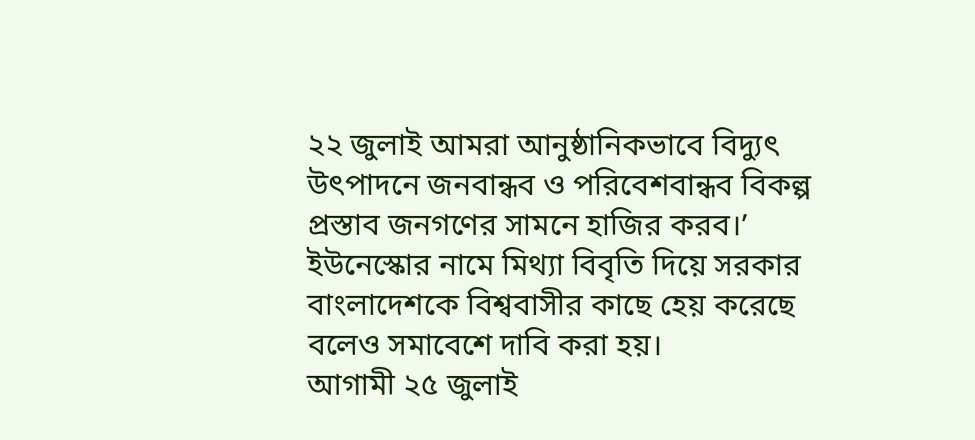২২ জুলাই আমরা আনুষ্ঠানিকভাবে বিদ্যুৎ উৎপাদনে জনবান্ধব ও পরিবেশবান্ধব বিকল্প প্রস্তাব জনগণের সামনে হাজির করব।’
ইউনেস্কোর নামে মিথ্যা বিবৃতি দিয়ে সরকার বাংলাদেশকে বিশ্ববাসীর কাছে হেয় করেছে বলেও সমাবেশে দাবি করা হয়।
আগামী ২৫ জুলাই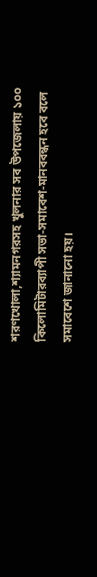শরণখোলা,শ্যামনগরসহ খুলনার সব উপজেলায় ১০০ কিলোমিটারব্যাপী সভা-সমাবেশ-মানববন্ধন হবে বলে সমাবেশে জানানো হয়।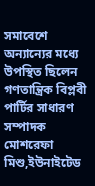সমাবেশে অন্যান্যের মধ্যে উপস্থিত ছিলেন গণতান্ত্রিক বিপ্লবী পার্টির সাধারণ সম্পাদক মোশরেফা মিশু,ইউনাইটেড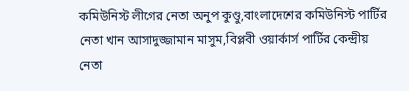কমিউনিস্ট লীগের নেতা অনুপ কুণ্ডু,বাংলাদেশের কমিউনিস্ট পার্টির নেতা খান আসাদুজ্জামান মাসুম,বিপ্লবী ওয়ার্কার্স পার্টির কেন্দ্রীয় নেতা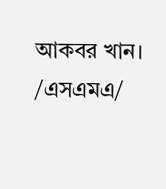আকবর খান।
/এসএমএ/